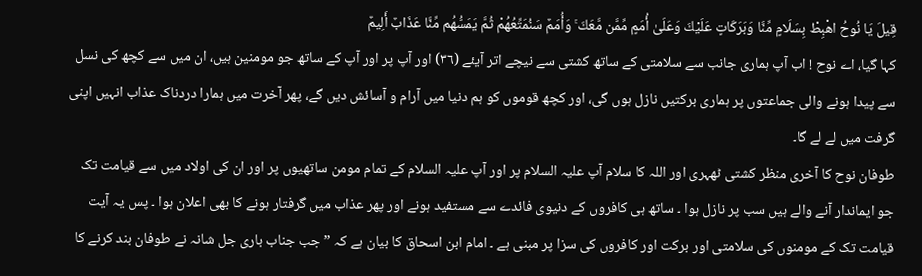قِيلَ يَا نُوحُ اهْبِطْ بِسَلَامٍ مِّنَّا وَبَرَكَاتٍ عَلَيْكَ وَعَلَىٰ أُمَمٍ مِّمَّن مَّعَكَ ۚ وَأُمَمٌ سَنُمَتِّعُهُمْ ثُمَّ يَمَسُّهُم مِّنَّا عَذَابٌ أَلِيمٌ
کہا گیا، اے نوح ! اب آپ ہماری جانب سے سلامتی کے ساتھ کشتی سے نیچے اتر آیئے (٣٦) اور آپ پر اور آپ کے ساتھ جو مومنین ہیں، ان میں سے کچھ کی نسل سے پیدا ہونے والی جماعتوں پر ہماری برکتیں نازل ہوں گی، اور کچھ قوموں کو ہم دنیا میں آرام و آسائش دیں گے، پھر آخرت میں ہمارا دردناک عذاب انہیں اپنی گرفت میں لے لے گا۔
طوفان نوح کا آخری منظر کشتی ٹھہری اور اللہ کا سلام آپ علیہ السلام پر اور آپ علیہ السلام کے تمام مومن ساتھیوں پر اور ان کی اولاد میں سے قیامت تک جو ایماندار آنے والے ہیں سب پر نازل ہوا ۔ ساتھ ہی کافروں کے دنیوی فائدے سے مستفید ہونے اور پھر عذاب میں گرفتار ہونے کا بھی اعلان ہوا ۔ پس یہ آیت قیامت تک کے مومنوں کی سلامتی اور برکت اور کافروں کی سزا پر مبنی ہے ۔ امام ابن اسحاق کا بیان ہے کہ ” جب جناب باری جل شانہ نے طوفان بند کرنے کا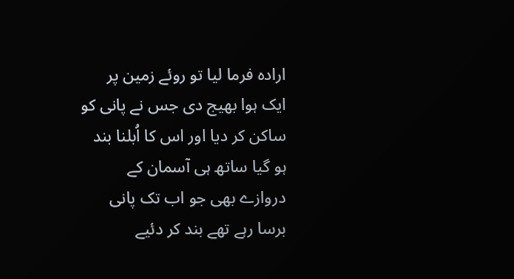ارادہ فرما لیا تو روئے زمین پر ایک ہوا بھیج دی جس نے پانی کو ساکن کر دیا اور اس کا اُبلنا بند ہو گیا ساتھ ہی آسمان کے دروازے بھی جو اب تک پانی برسا رہے تھے بند کر دئیے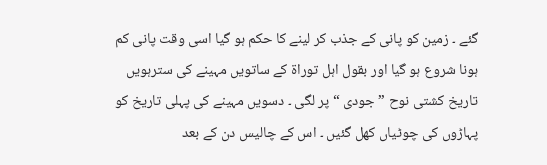گئے ۔ زمین کو پانی کے جذب کر لینے کا حکم ہو گیا اسی وقت پانی کم ہونا شروع ہو گیا اور بقول اہل توراۃ کے ساتویں مہینے کی سترہویں تاریخ کشتی نوح ” جودی “ پر لگی ۔ دسویں مہینے کی پہلی تاریخ کو پہاڑوں کی چوٹیاں کھل گئیں ۔ اس کے چالیس دن کے بعد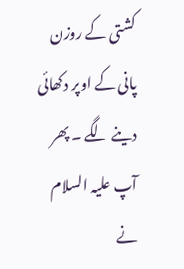کشتی کے روزن پانی کے اوپر دکھائی دینے لگے ۔ پھر آپ علیہ السلام نے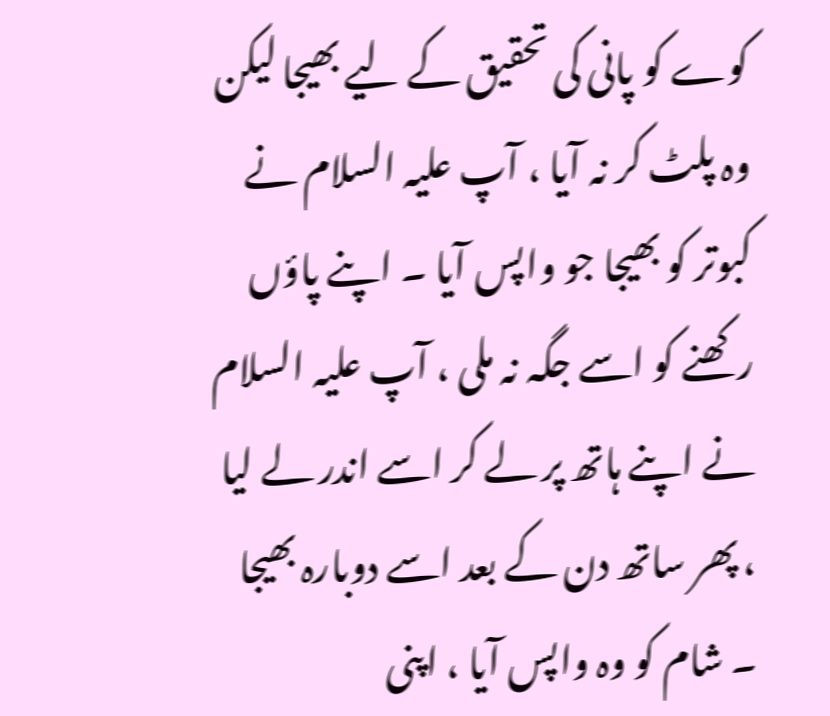کوے کو پانی کی تحقیق کے لیے بھیجا لیکن وہ پلٹ کر نہ آیا ، آپ علیہ السلام نے کبوتر کو بھیجا جو واپس آیا ۔ اپنے پاؤں رکھنے کو اسے جگہ نہ ملی ، آپ علیہ السلام نے اپنے ہاتھ پر لے کر اسے اندر لے لیا ، پھر ساتھ دن کے بعد اسے دوبارہ بھیجا ۔ شام کو وہ واپس آیا ، اپنی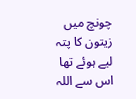چونچ میں زیتون کا پتہ لیے ہوئے تھا اس سے اللہ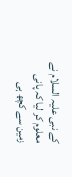کے نبی علیہ السلام نے معلوم کر لیا کہ پانی زمین سے کچھ ہی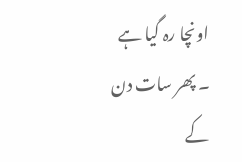اونچا رہ گیا ہے ۔ پھر سات دن کے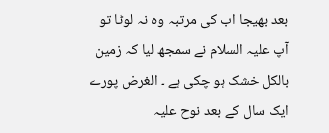بعد بھیجا اب کی مرتبہ وہ نہ لوٹا تو آپ علیہ السلام نے سمجھ لیا کہ زمین بالکل خشک ہو چکی ہے ۔ الغرض پورے ایک سال کے بعد نوح علیہ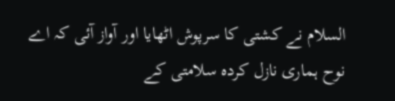السلام نے کشتی کا سرپوش اٹھایا اور آواز آئی کہ اے نوح ہماری نازل کردہ سلامتی کے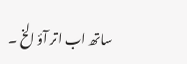ساتھ اب اتر آؤ الخ ۔